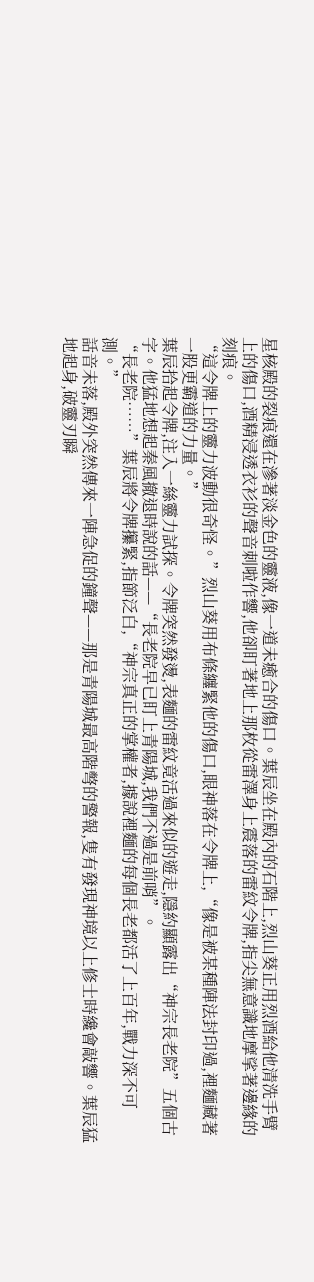星核殿的裂痕還在滲著淡金色的靈液,像一道未癒合的傷口。葉辰坐在殿內的石階上,烈山葵正用烈酒給他清洗手臂上的傷口,酒精浸透衣衫的聲音刺啦作響,他卻盯著地上那枚從雷澤身上震落的雷紋令牌,指尖無意識地摩挲著邊緣的刻痕。
“這令牌上的靈力波動很奇怪。”烈山葵用布條纏緊他的傷口,眼神落在令牌上,“像是被某種陣法封印過,裡麵藏著一股更霸道的力量。”
葉辰拾起令牌,注入一絲靈力試探。令牌突然發燙,表麵的雷紋竟活過來似的遊走,隱約顯露出“神宗長老院”五個古字。他猛地想起秦風撤退時說的話——“長老院早已盯上青陽城,我們不過是前哨”。
“長老院……”葉辰將令牌攥緊,指節泛白,“神宗真正的掌權者,據說裡麵的每個長老都活了上百年,戰力深不可測。”
話音未落,殿外突然傳來一陣急促的鐘聲——那是青陽城最高階彆的警報,隻有發現神境以上修士時纔會敲響。葉辰猛地起身,破靈刃瞬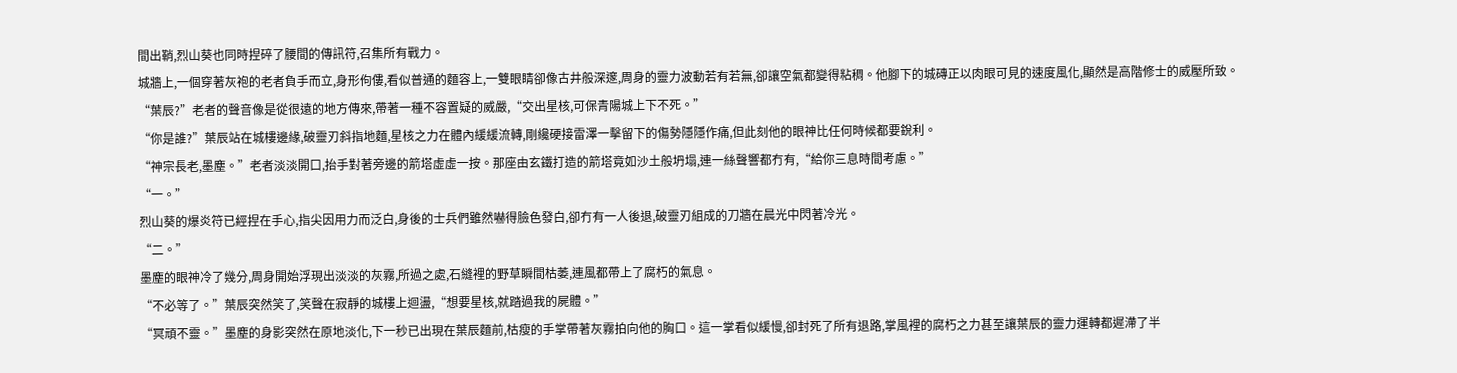間出鞘,烈山葵也同時捏碎了腰間的傳訊符,召集所有戰力。
城牆上,一個穿著灰袍的老者負手而立,身形佝僂,看似普通的麵容上,一雙眼睛卻像古井般深邃,周身的靈力波動若有若無,卻讓空氣都變得粘稠。他腳下的城磚正以肉眼可見的速度風化,顯然是高階修士的威壓所致。
“葉辰?”老者的聲音像是從很遠的地方傳來,帶著一種不容置疑的威嚴,“交出星核,可保青陽城上下不死。”
“你是誰?”葉辰站在城樓邊緣,破靈刃斜指地麵,星核之力在體內緩緩流轉,剛纔硬接雷澤一擊留下的傷勢隱隱作痛,但此刻他的眼神比任何時候都要銳利。
“神宗長老,墨塵。”老者淡淡開口,抬手對著旁邊的箭塔虛虛一按。那座由玄鐵打造的箭塔竟如沙土般坍塌,連一絲聲響都冇有,“給你三息時間考慮。”
“一。”
烈山葵的爆炎符已經捏在手心,指尖因用力而泛白,身後的士兵們雖然嚇得臉色發白,卻冇有一人後退,破靈刃組成的刀牆在晨光中閃著冷光。
“二。”
墨塵的眼神冷了幾分,周身開始浮現出淡淡的灰霧,所過之處,石縫裡的野草瞬間枯萎,連風都帶上了腐朽的氣息。
“不必等了。”葉辰突然笑了,笑聲在寂靜的城樓上迴盪,“想要星核,就踏過我的屍體。”
“冥頑不靈。”墨塵的身影突然在原地淡化,下一秒已出現在葉辰麵前,枯瘦的手掌帶著灰霧拍向他的胸口。這一掌看似緩慢,卻封死了所有退路,掌風裡的腐朽之力甚至讓葉辰的靈力運轉都遲滯了半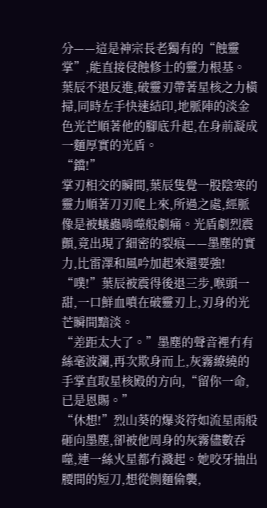分——這是神宗長老獨有的“蝕靈掌”,能直接侵蝕修士的靈力根基。
葉辰不退反進,破靈刃帶著星核之力橫掃,同時左手快速結印,地脈陣的淡金色光芒順著他的腳底升起,在身前凝成一麵厚實的光盾。
“鐺!”
掌刃相交的瞬間,葉辰隻覺一股陰寒的靈力順著刀刃爬上來,所過之處,經脈像是被蟻蟲啃噬般劇痛。光盾劇烈震顫,竟出現了細密的裂痕——墨塵的實力,比雷澤和風吟加起來還要強!
“噗!”葉辰被震得後退三步,喉頭一甜,一口鮮血噴在破靈刃上,刃身的光芒瞬間黯淡。
“差距太大了。”墨塵的聲音裡冇有絲毫波瀾,再次欺身而上,灰霧繚繞的手掌直取星核殿的方向,“留你一命,已是恩賜。”
“休想!”烈山葵的爆炎符如流星雨般砸向墨塵,卻被他周身的灰霧儘數吞噬,連一絲火星都冇濺起。她咬牙抽出腰間的短刀,想從側麵偷襲,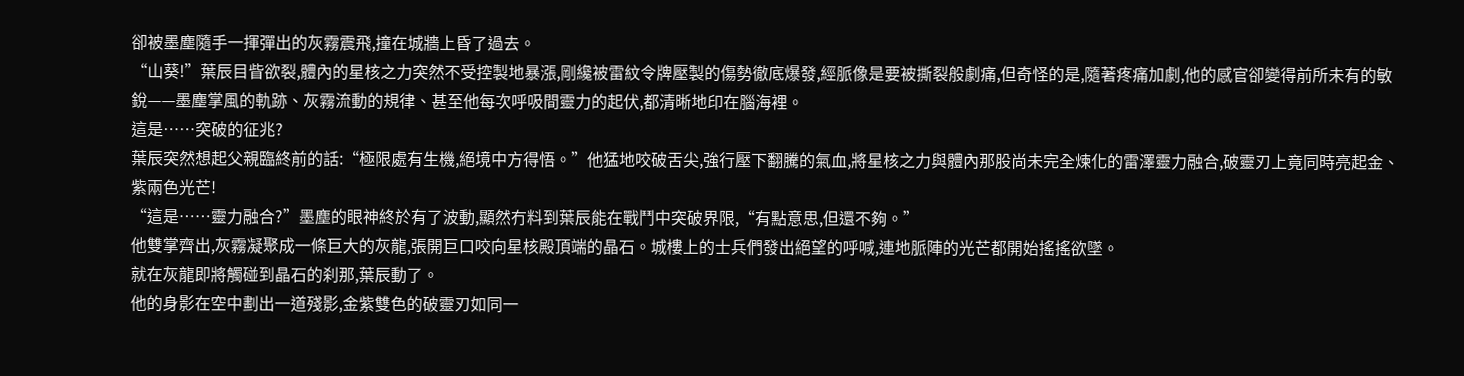卻被墨塵隨手一揮彈出的灰霧震飛,撞在城牆上昏了過去。
“山葵!”葉辰目眥欲裂,體內的星核之力突然不受控製地暴漲,剛纔被雷紋令牌壓製的傷勢徹底爆發,經脈像是要被撕裂般劇痛,但奇怪的是,隨著疼痛加劇,他的感官卻變得前所未有的敏銳——墨塵掌風的軌跡、灰霧流動的規律、甚至他每次呼吸間靈力的起伏,都清晰地印在腦海裡。
這是……突破的征兆?
葉辰突然想起父親臨終前的話:“極限處有生機,絕境中方得悟。”他猛地咬破舌尖,強行壓下翻騰的氣血,將星核之力與體內那股尚未完全煉化的雷澤靈力融合,破靈刃上竟同時亮起金、紫兩色光芒!
“這是……靈力融合?”墨塵的眼神終於有了波動,顯然冇料到葉辰能在戰鬥中突破界限,“有點意思,但還不夠。”
他雙掌齊出,灰霧凝聚成一條巨大的灰龍,張開巨口咬向星核殿頂端的晶石。城樓上的士兵們發出絕望的呼喊,連地脈陣的光芒都開始搖搖欲墜。
就在灰龍即將觸碰到晶石的刹那,葉辰動了。
他的身影在空中劃出一道殘影,金紫雙色的破靈刃如同一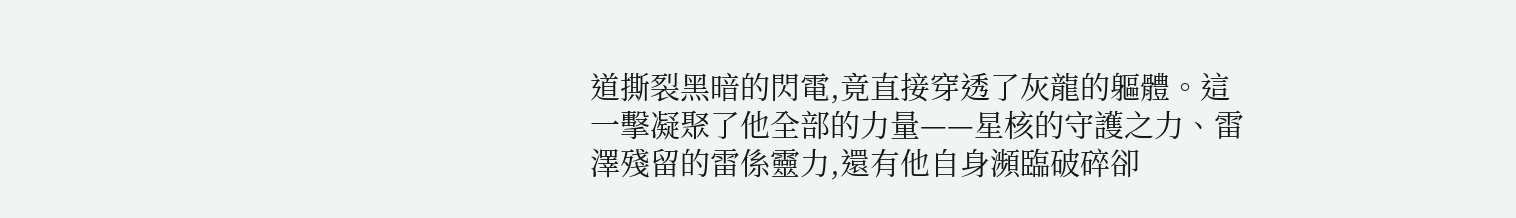道撕裂黑暗的閃電,竟直接穿透了灰龍的軀體。這一擊凝聚了他全部的力量——星核的守護之力、雷澤殘留的雷係靈力,還有他自身瀕臨破碎卻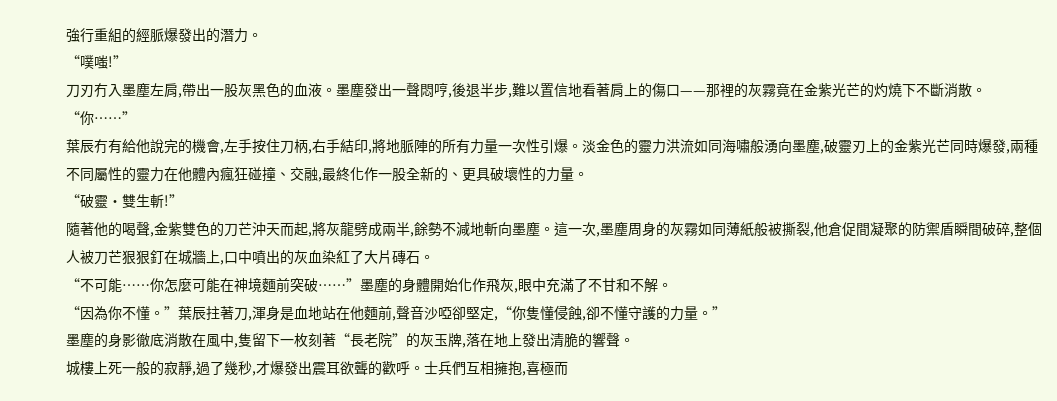強行重組的經脈爆發出的潛力。
“噗嗤!”
刀刃冇入墨塵左肩,帶出一股灰黑色的血液。墨塵發出一聲悶哼,後退半步,難以置信地看著肩上的傷口——那裡的灰霧竟在金紫光芒的灼燒下不斷消散。
“你……”
葉辰冇有給他說完的機會,左手按住刀柄,右手結印,將地脈陣的所有力量一次性引爆。淡金色的靈力洪流如同海嘯般湧向墨塵,破靈刃上的金紫光芒同時爆發,兩種不同屬性的靈力在他體內瘋狂碰撞、交融,最終化作一股全新的、更具破壞性的力量。
“破靈·雙生斬!”
隨著他的喝聲,金紫雙色的刀芒沖天而起,將灰龍劈成兩半,餘勢不減地斬向墨塵。這一次,墨塵周身的灰霧如同薄紙般被撕裂,他倉促間凝聚的防禦盾瞬間破碎,整個人被刀芒狠狠釘在城牆上,口中噴出的灰血染紅了大片磚石。
“不可能……你怎麼可能在神境麵前突破……”墨塵的身體開始化作飛灰,眼中充滿了不甘和不解。
“因為你不懂。”葉辰拄著刀,渾身是血地站在他麵前,聲音沙啞卻堅定,“你隻懂侵蝕,卻不懂守護的力量。”
墨塵的身影徹底消散在風中,隻留下一枚刻著“長老院”的灰玉牌,落在地上發出清脆的響聲。
城樓上死一般的寂靜,過了幾秒,才爆發出震耳欲聾的歡呼。士兵們互相擁抱,喜極而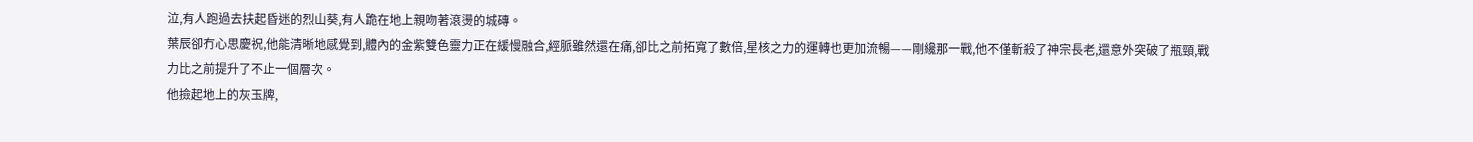泣,有人跑過去扶起昏迷的烈山葵,有人跪在地上親吻著滾燙的城磚。
葉辰卻冇心思慶祝,他能清晰地感覺到,體內的金紫雙色靈力正在緩慢融合,經脈雖然還在痛,卻比之前拓寬了數倍,星核之力的運轉也更加流暢——剛纔那一戰,他不僅斬殺了神宗長老,還意外突破了瓶頸,戰力比之前提升了不止一個層次。
他撿起地上的灰玉牌,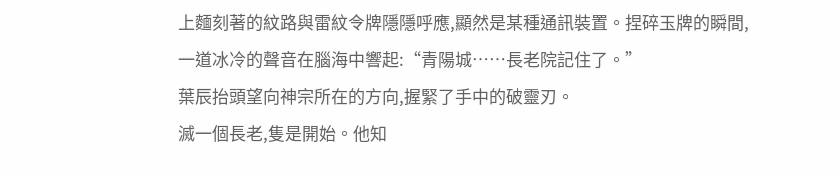上麵刻著的紋路與雷紋令牌隱隱呼應,顯然是某種通訊裝置。捏碎玉牌的瞬間,一道冰冷的聲音在腦海中響起:“青陽城……長老院記住了。”
葉辰抬頭望向神宗所在的方向,握緊了手中的破靈刃。
滅一個長老,隻是開始。他知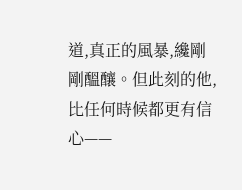道,真正的風暴,纔剛剛醞釀。但此刻的他,比任何時候都更有信心——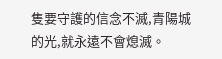隻要守護的信念不滅,青陽城的光,就永遠不會熄滅。